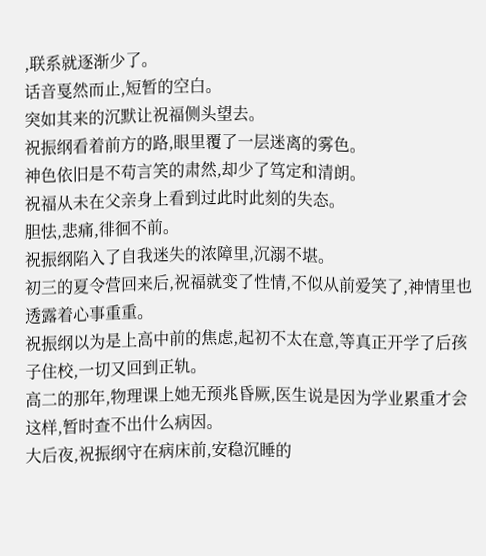,联系就逐渐少了。
话音戛然而止,短暂的空白。
突如其来的沉默让祝福侧头望去。
祝振纲看着前方的路,眼里覆了一层迷离的雾色。
神色依旧是不苟言笑的肃然,却少了笃定和清朗。
祝福从未在父亲身上看到过此时此刻的失态。
胆怯,悲痛,徘徊不前。
祝振纲陷入了自我迷失的浓障里,沉溺不堪。
初三的夏令营回来后,祝福就变了性情,不似从前爱笑了,神情里也透露着心事重重。
祝振纲以为是上高中前的焦虑,起初不太在意,等真正开学了后孩子住校,一切又回到正轨。
高二的那年,物理课上她无预兆昏厥,医生说是因为学业累重才会这样,暂时查不出什么病因。
大后夜,祝振纲守在病床前,安稳沉睡的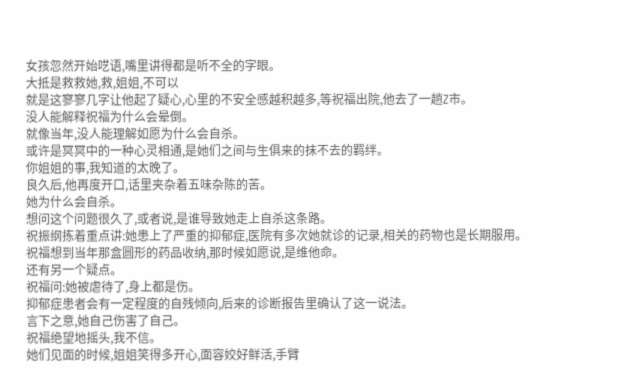女孩忽然开始呓语,嘴里讲得都是听不全的字眼。
大抵是救救她,救,姐姐,不可以
就是这寥寥几字让他起了疑心,心里的不安全感越积越多,等祝福出院,他去了一趟Z市。
没人能解释祝福为什么会晕倒。
就像当年,没人能理解如愿为什么会自杀。
或许是冥冥中的一种心灵相通,是她们之间与生俱来的抹不去的羁绊。
你姐姐的事,我知道的太晚了。
良久后,他再度开口,话里夹杂着五味杂陈的苦。
她为什么会自杀。
想问这个问题很久了,或者说,是谁导致她走上自杀这条路。
祝振纲拣着重点讲:她患上了严重的抑郁症,医院有多次她就诊的记录,相关的药物也是长期服用。
祝福想到当年那盒圆形的药品收纳,那时候如愿说,是维他命。
还有另一个疑点。
祝福问:她被虐待了,身上都是伤。
抑郁症患者会有一定程度的自残倾向,后来的诊断报告里确认了这一说法。
言下之意,她自己伤害了自己。
祝福绝望地摇头,我不信。
她们见面的时候,姐姐笑得多开心,面容姣好鲜活,手臂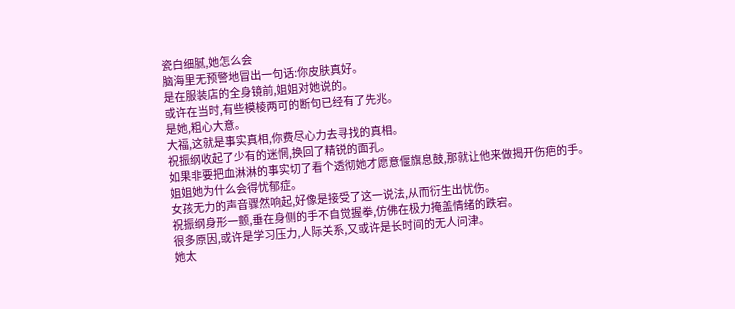瓷白细腻,她怎么会
脑海里无预警地冒出一句话:你皮肤真好。
是在服装店的全身镜前,姐姐对她说的。
或许在当时,有些模棱两可的断句已经有了先兆。
是她,粗心大意。
大福,这就是事实真相,你费尽心力去寻找的真相。
祝振纲收起了少有的迷惘,换回了精锐的面孔。
如果非要把血淋淋的事实切了看个透彻她才愿意偃旗息鼓,那就让他来做揭开伤疤的手。
姐姐她为什么会得忧郁症。
女孩无力的声音骤然响起,好像是接受了这一说法,从而衍生出忧伤。
祝振纲身形一颤,垂在身侧的手不自觉握拳,仿佛在极力掩盖情绪的跌宕。
很多原因,或许是学习压力,人际关系,又或许是长时间的无人问津。
她太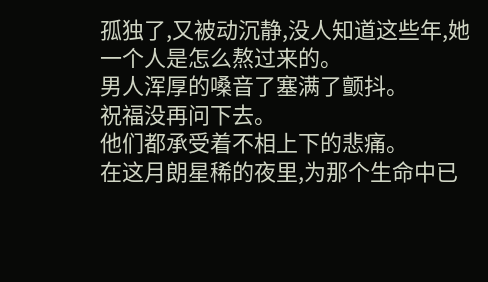孤独了,又被动沉静,没人知道这些年,她一个人是怎么熬过来的。
男人浑厚的嗓音了塞满了颤抖。
祝福没再问下去。
他们都承受着不相上下的悲痛。
在这月朗星稀的夜里,为那个生命中已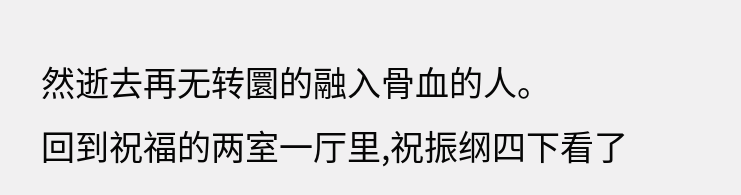然逝去再无转圜的融入骨血的人。
回到祝福的两室一厅里,祝振纲四下看了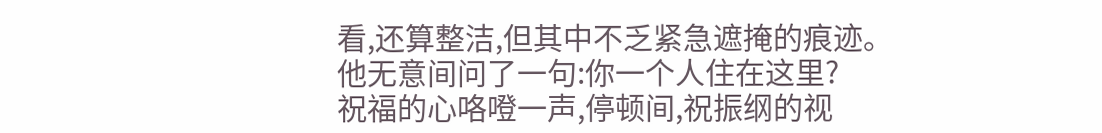看,还算整洁,但其中不乏紧急遮掩的痕迹。
他无意间问了一句:你一个人住在这里?
祝福的心咯噔一声,停顿间,祝振纲的视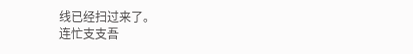线已经扫过来了。
连忙支支吾